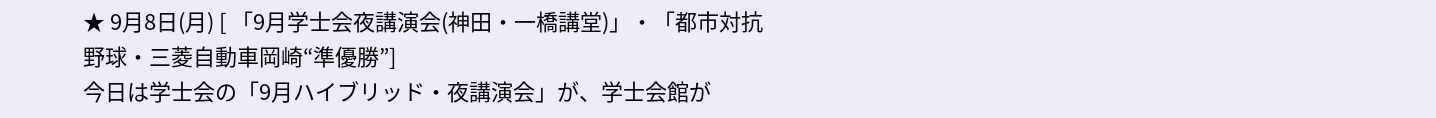★ 9月8日(月) [ 「9月学士会夜講演会(神田・一橋講堂)」・「都市対抗野球・三菱自動車岡崎“準優勝”]
今日は学士会の「9月ハイブリッド・夜講演会」が、学士会館が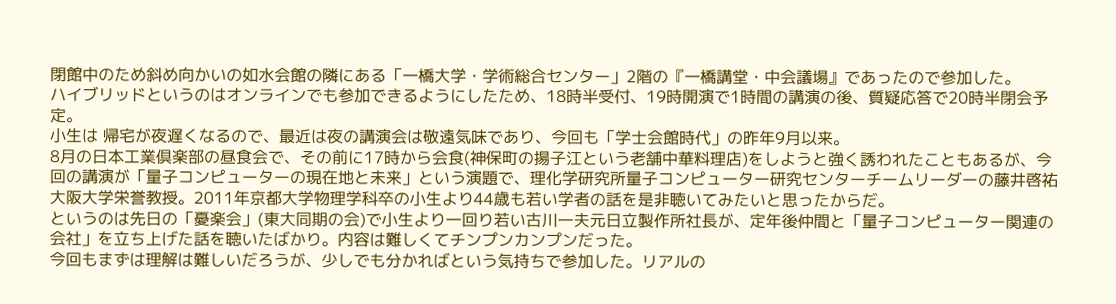閉館中のため斜め向かいの如水会館の隣にある「一橋大学・学術総合センター」2階の『一橋講堂・中会議場』であったので参加した。
ハイブリッドというのはオンラインでも参加できるようにしたため、18時半受付、19時開演で1時間の講演の後、質疑応答で20時半閉会予定。
小生は 帰宅が夜遅くなるので、最近は夜の講演会は敬遠気味であり、今回も「学士会館時代」の昨年9月以来。
8月の日本工業倶楽部の昼食会で、その前に17時から会食(神保町の揚子江という老舗中華料理店)をしようと強く誘われたこともあるが、今回の講演が「量子コンピューターの現在地と未来」という演題で、理化学研究所量子コンピューター研究センターチームリーダーの藤井啓祐大阪大学栄誉教授。2011年京都大学物理学科卒の小生より44歳も若い学者の話を是非聴いてみたいと思ったからだ。
というのは先日の「憂楽会」(東大同期の会)で小生より一回り若い古川一夫元日立製作所社長が、定年後仲間と「量子コンピューター関連の会社」を立ち上げた話を聴いたばかり。内容は難しくてチンプンカンプンだった。
今回もまずは理解は難しいだろうが、少しでも分かればという気持ちで参加した。リアルの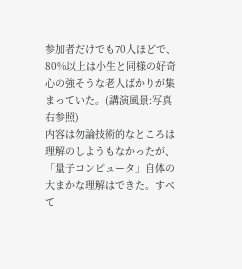参加者だけでも70人ほどで、80%以上は小生と同様の好奇心の強そうな老人ばかりが集まっていた。(講演風景:写真右参照)
内容は勿論技術的なところは理解のしようもなかったが、「量子コンピュータ」自体の大まかな理解はできた。すべて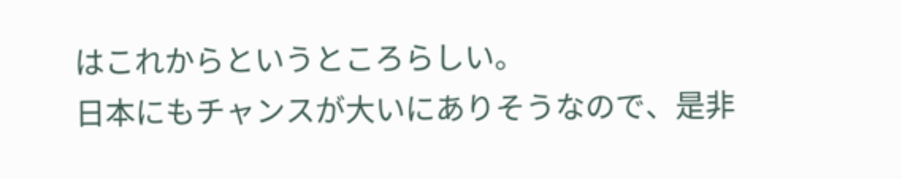はこれからというところらしい。
日本にもチャンスが大いにありそうなので、是非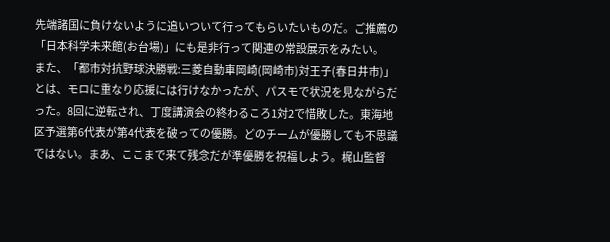先端諸国に負けないように追いついて行ってもらいたいものだ。ご推薦の「日本科学未来館(お台場)」にも是非行って関連の常設展示をみたい。
また、「都市対抗野球決勝戦:三菱自動車岡崎(岡崎市)対王子(春日井市)」とは、モロに重なり応援には行けなかったが、パスモで状況を見ながらだった。8回に逆転され、丁度講演会の終わるころ1対2で惜敗した。東海地区予選第6代表が第4代表を破っての優勝。どのチームが優勝しても不思議ではない。まあ、ここまで来て残念だが準優勝を祝福しよう。梶山監督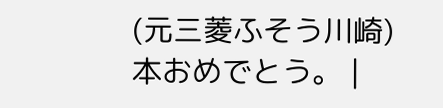(元三菱ふそう川崎)本おめでとう。 |